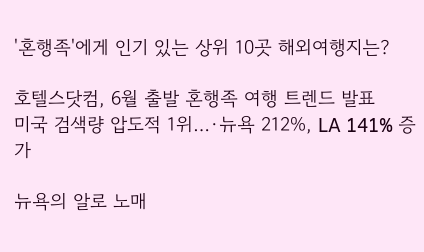'혼행족'에게 인기 있는 상위 10곳 해외여행지는?

호텔스닷컴, 6월 출발 혼행족 여행 트렌드 발표
미국 검색량 압도적 1위…·뉴욕 212%, LA 141% 증가

뉴욕의 알로 노매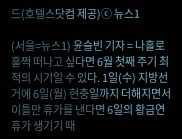드(호텔스닷컴 제공)ⓒ 뉴스1

(서울=뉴스1) 윤슬빈 기자 = 나홀로 훌쩍 떠나고 싶다면 6월 첫째 주기 최적의 시기일 수 있다. 1일(수) 지방선거에 6일(월) 현충일까지 더해지면서 이틀만 휴가를 낸다면 6일의 황금연휴가 생기기 때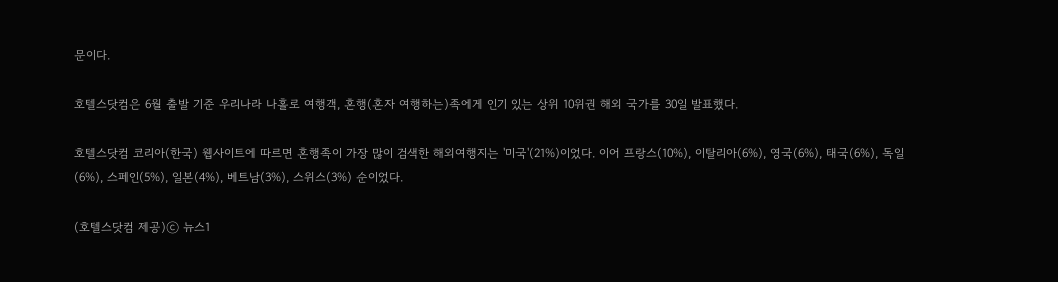문이다.

호텔스닷컴은 6월 출발 기준 우리나라 나홀로 여행객, 혼행(혼자 여행하는)족에게 인기 있는 상위 10위권 해외 국가를 30일 발표했다.

호텔스닷컴 코리아(한국) 웹사이트에 따르면 혼행족이 가장 많이 검색한 해외여행지는 '미국'(21%)이었다. 이어 프랑스(10%), 이탈리아(6%), 영국(6%), 태국(6%), 독일(6%), 스페인(5%), 일본(4%), 베트남(3%), 스위스(3%) 순이었다.

(호텔스닷컴 제공)ⓒ 뉴스1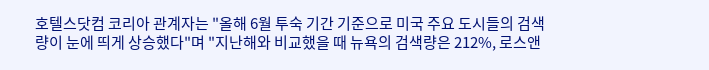호텔스닷컴 코리아 관계자는 "올해 6월 투숙 기간 기준으로 미국 주요 도시들의 검색량이 눈에 띄게 상승했다"며 "지난해와 비교했을 때 뉴욕의 검색량은 212%, 로스앤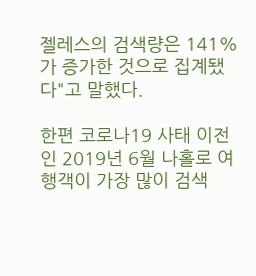젤레스의 검색량은 141%가 증가한 것으로 집계됐다"고 말했다.

한편 코로나19 사태 이전인 2019년 6월 나홀로 여행객이 가장 많이 검색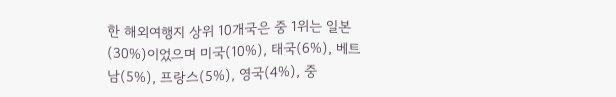한 해외여행지 상위 10개국은 중 1위는 일본(30%)이었으며 미국(10%), 태국(6%), 베트남(5%), 프랑스(5%), 영국(4%), 중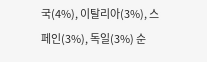국(4%), 이탈리아(3%), 스페인(3%), 독일(3%) 순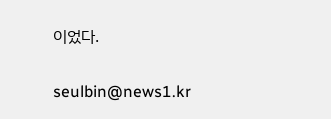이었다.

seulbin@news1.kr